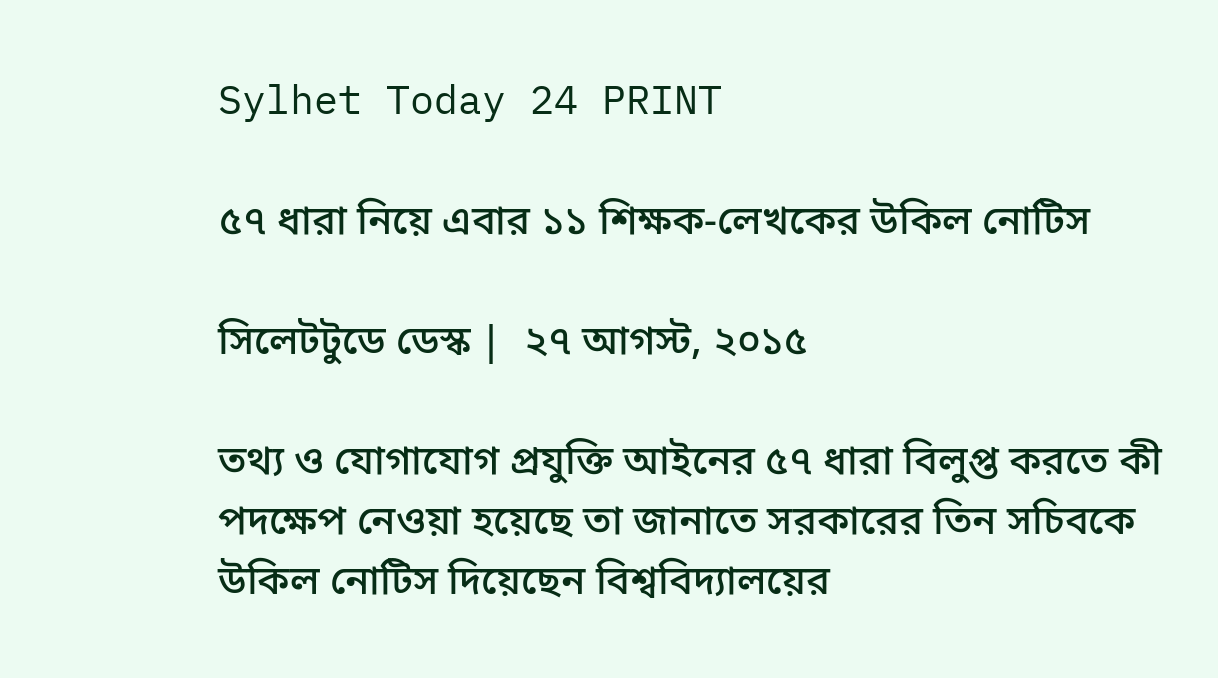Sylhet Today 24 PRINT

৫৭ ধারা নিয়ে এবার ১১ শিক্ষক-লেখকের উকিল নোটিস

সিলেটটুডে ডেস্ক |  ২৭ আগস্ট, ২০১৫

তথ্য ও যোগাযোগ প্রযুক্তি আইনের ৫৭ ধারা বিলুপ্ত করতে কী পদক্ষেপ নেওয়া হয়েছে তা জানাতে সরকারের তিন সচিবকে উকিল নোটিস দিয়েছেন বিশ্ববিদ্যালয়ের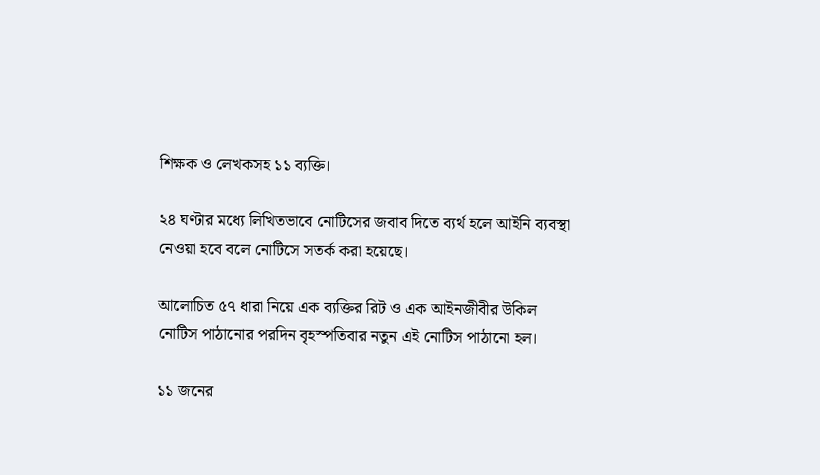শিক্ষক ও লেখকসহ ১১ ব্যক্তি।

২৪ ঘণ্টার মধ্যে লিখিতভাবে নোটিসের জবাব দিতে ব্যর্থ হলে আইনি ব্যবস্থা নেওয়া হবে বলে নোটিসে সতর্ক করা হয়েছে।

আলোচিত ৫৭ ধারা নিয়ে এক ব্যক্তির রিট ও এক আইনজীবীর উকিল নোটিস পাঠানোর পরদিন বৃহস্পতিবার নতুন এই নোটিস পাঠানো হল।

১১ জনের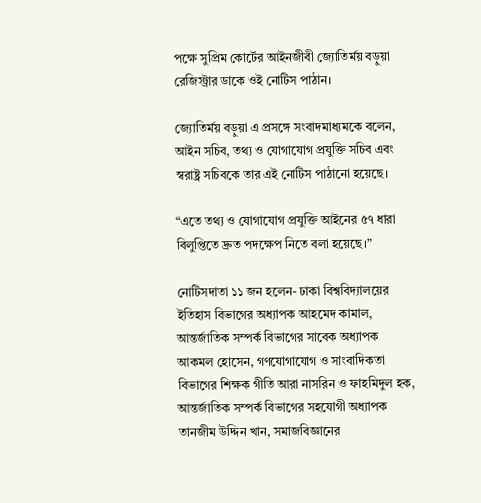পক্ষে সুপ্রিম কোর্টের আইনজীবী জ্যোতির্ময় বড়ুয়া রেজিস্ট্রার ডাকে ওই নোটিস পাঠান।

জ্যোতির্ময় বড়ুয়া এ প্রসঙ্গে সংবাদমাধ্যমকে বলেন, আইন সচিব, তথ্য ও যোগাযোগ প্রযুক্তি সচিব এবং স্বরাষ্ট্র সচিবকে তার এই নোটিস পাঠানো হয়েছে।

“এতে তথ্য ও যোগাযোগ প্রযুক্তি আইনের ৫৭ ধারা বিলুপ্তিতে দ্রুত পদক্ষেপ নিতে বলা হয়েছে।”

নোটিসদাতা ১১ জন হলেন- ঢাকা বিশ্ববিদ্যালয়ের ইতিহাস বিভাগের অধ্যাপক আহমেদ কামাল, আন্তর্জাতিক সম্পর্ক বিভাগের সাবেক অধ্যাপক আকমল হোসেন, গণযোগাযোগ ও সাংবাদিকতা বিভাগের শিক্ষক গীতি আরা নাসরিন ও ফাহমিদুল হক, আন্তর্জাতিক সম্পর্ক বিভাগের সহযোগী অধ্যাপক তানজীম উদ্দিন খান, সমাজবিজ্ঞানের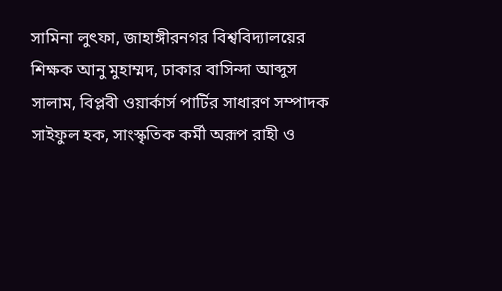সামিনা লুৎফা, জাহাঙ্গীরনগর বিশ্ববিদ্যালয়ের শিক্ষক আনু মুহাম্মদ, ঢাকার বাসিন্দা আব্দুস সালাম, বিপ্লবী ওয়ার্কার্স পার্টির সাধারণ সম্পাদক সাইফুল হক, সাংস্কৃতিক কর্মী অরূপ রাহী ও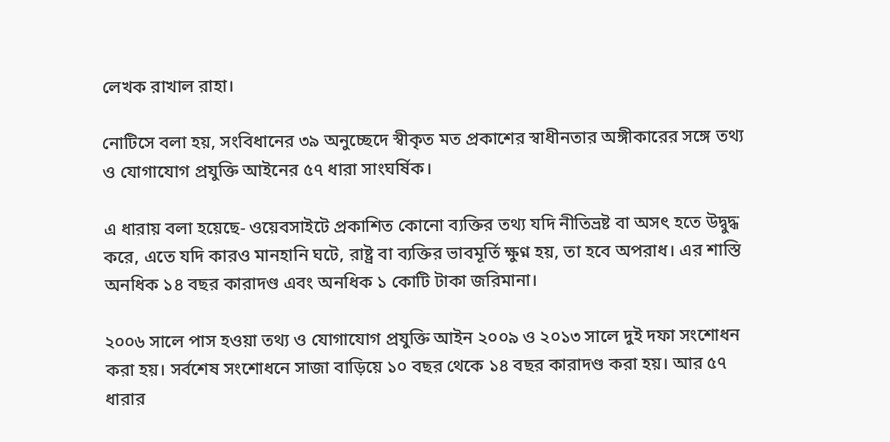লেখক রাখাল রাহা।

নোটিসে বলা হয়, সংবিধানের ৩৯ অনুচ্ছেদে স্বীকৃত মত প্রকাশের স্বাধীনতার অঙ্গীকারের সঙ্গে তথ্য ও যোগাযোগ প্রযুক্তি আইনের ৫৭ ধারা সাংঘর্ষিক।

এ ধারায় বলা হয়েছে- ওয়েবসাইটে প্রকাশিত কোনো ব্যক্তির তথ্য যদি নীতিভ্রষ্ট বা অসৎ হতে উদ্বুদ্ধ করে, এতে যদি কারও মানহানি ঘটে, রাষ্ট্র বা ব্যক্তির ভাবমূর্তি ক্ষুণ্ন হয়, তা হবে অপরাধ। এর শাস্তি অনধিক ১৪ বছর কারাদণ্ড এবং অনধিক ১ কোটি টাকা জরিমানা।

২০০৬ সালে পাস হওয়া তথ্য ও যোগাযোগ প্রযুক্তি আইন ২০০৯ ও ২০১৩ সালে দুই দফা সংশোধন করা হয়। সর্বশেষ সংশোধনে সাজা বাড়িয়ে ১০ বছর থেকে ১৪ বছর কারাদণ্ড করা হয়। আর ৫৭ ধারার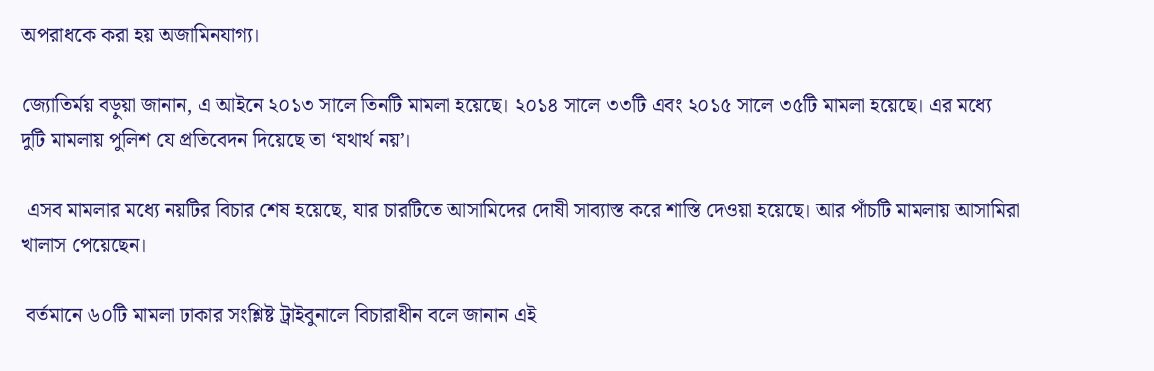অপরাধকে করা হয় অজামিনযাগ্য।

জ্যোতির্ময় বড়ুয়া জানান, এ আইনে ২০১৩ সালে তিনটি মামলা হয়েছে। ২০১৪ সালে ৩৩টি এবং ২০১৫ সালে ৩৫টি মামলা হয়েছে। এর মধ্যে দুটি মামলায় পুলিশ যে প্রতিবেদন দিয়েছে তা ‘যথার্থ নয়’।

 এসব মামলার মধ্যে নয়টির বিচার শেষ হয়েছে, যার চারটিতে আসামিদের দোষী সাব্যাস্ত করে শাস্তি দেওয়া হয়েছে। আর পাঁচটি মামলায় আসামিরা খালাস পেয়েছেন।

 বর্তমানে ৬০টি মামলা ঢাকার সংশ্লিষ্ট ট্রাইবুনালে বিচারাধীন বলে জানান এই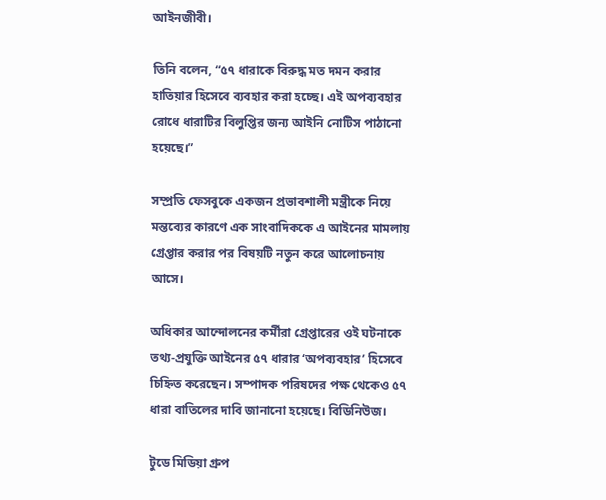আইনজীবী।

তিনি বলেন, “৫৭ ধারাকে বিরুদ্ধ মত দমন করার হাতিয়ার হিসেবে ব্যবহার করা হচ্ছে। এই অপব্যবহার রোধে ধারাটির বিলুপ্তির জন্য আইনি নোটিস পাঠানো হয়েছে।”

সম্প্রতি ফেসবুকে একজন প্রভাবশালী মন্ত্রীকে নিয়ে মন্তব্যের কারণে এক সাংবাদিককে এ আইনের মামলায় গ্রেপ্তার করার পর বিষয়টি নতুন করে আলোচনায় আসে।

অধিকার আন্দোলনের কর্মীরা গ্রেপ্তারের ওই ঘটনাকে তথ্য-প্রযুক্তি আইনের ৫৭ ধারার ‘অপব্যবহার’ হিসেবে চিহ্নিত করেছেন। সম্পাদক পরিষদের পক্ষ থেকেও ৫৭ ধারা বাতিলের দাবি জানানো হয়েছে। বিডিনিউজ।

টুডে মিডিয়া গ্রুপ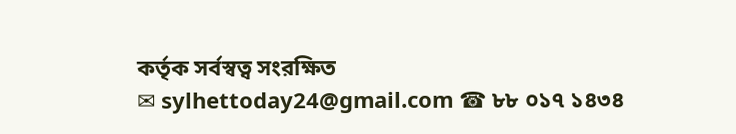কর্তৃক সর্বস্বত্ব সংরক্ষিত
✉ sylhettoday24@gmail.com ☎ ৮৮ ০১৭ ১৪৩৪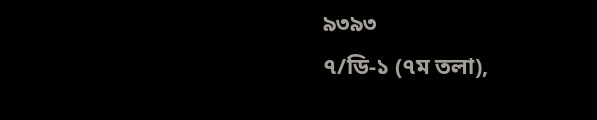৯৩৯৩
৭/ডি-১ (৭ম তলা),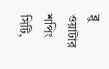ব্লু ওয়াটার শপিং সিটি,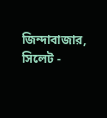জিন্দাবাজার, সিলেট -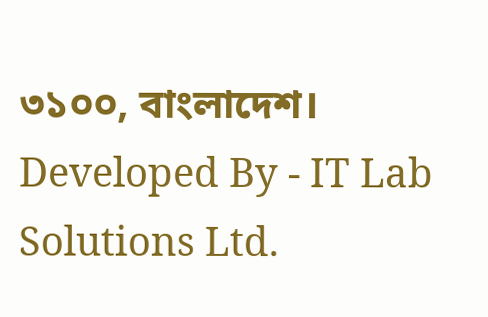৩১০০, বাংলাদেশ।
Developed By - IT Lab Solutions Ltd.